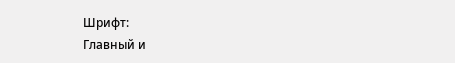Шрифт:
Главный и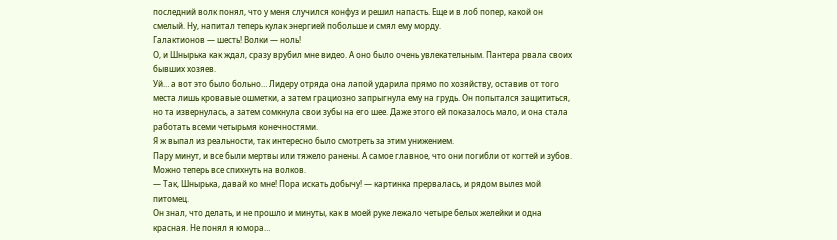последний волк понял, что у меня случился конфуз и решил напасть. Еще и в лоб попер, какой он смелый. Ну, напитал теперь кулак энергией побольше и смял ему морду.
Галактионов — шесть! Волки — ноль!
О, и Шнырька как ждал, сразу врубил мне видео. А оно было очень увлекательным. Пантера рвала своих бывших хозяев.
Уй… а вот это было больно… Лидеру отряда она лапой ударила прямо по хозяйству, оставив от того места лишь кровавые ошметки, а затем грациозно запрыгнула ему на грудь. Он попытался защититься, но та извернулась, а затем сомкнула свои зубы на его шее. Даже этого ей показалось мало, и она стала работать всеми четырьмя конечностями.
Я ж выпал из реальности, так интересно было смотреть за этим унижением.
Пару минут, и все были мертвы или тяжело ранены. А самое главное, что они погибли от когтей и зубов. Можно теперь все спихнуть на волков.
— Так, Шнырька, давай ко мне! Пора искать добычу! — картинка прервалась, и рядом вылез мой питомец.
Он знал, что делать, и не прошло и минуты, как в моей руке лежало четыре белых желейки и одна красная. Не понял я юмора…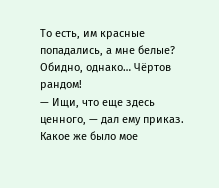То есть, им красные попадались, а мне белые? Обидно, однако… Чёртов рандом!
— Ищи, что еще здесь ценного, — дал ему приказ.
Какое же было мое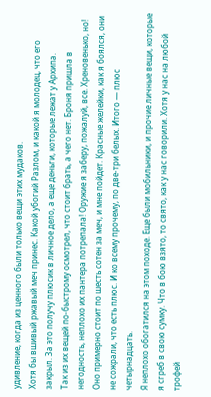удивление, когда из ценного были только вещи этих мудаков.
Хотя бы вшивый ржавый меч принес. Какой убогий Разлом, и какой я молодец, что его закрыл. За это получу плюсик в личное дело, а еще деньги, которые лежат у Архипа.
Так из их вещей по-быстрому осмотрел, что стоит брать, а чего нет. Броня пришла в негодность, неплохо их пантера потрепала! Оружие я заберу, пожалуй, все. Хреновенько, но! Оно примерно стоит по шесть сотен за меч, и мне пойдет. Красные желейки, как я боялся, они не сожрали, что есть плюс. И ко всему прочему, по две-три белых. Итого — плюс четырнадцать.
Я неплохо обогатился на этом походе. Еще были мобильники, и прочие личные вещи, которые я сгреб в свою сумку. Что в бою взято, то свято, как у нас говорили. Хотя у нас на любой трофей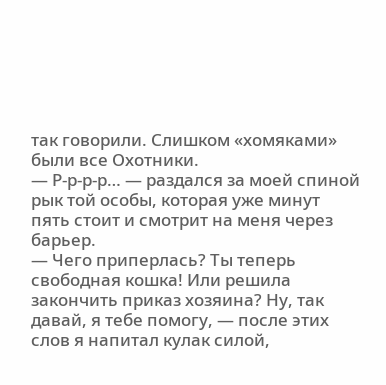так говорили. Слишком «хомяками» были все Охотники.
— Р-р-р-р… — раздался за моей спиной рык той особы, которая уже минут пять стоит и смотрит на меня через барьер.
— Чего приперлась? Ты теперь свободная кошка! Или решила закончить приказ хозяина? Ну, так давай, я тебе помогу, — после этих слов я напитал кулак силой,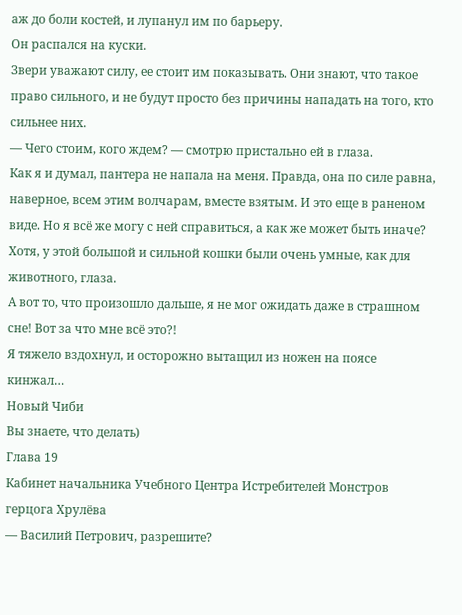аж до боли костей, и лупанул им по барьеру.
Он распался на куски.
Звери уважают силу, ее стоит им показывать. Они знают, что такое право сильного, и не будут просто без причины нападать на того, кто сильнее них.
— Чего стоим, кого ждем? — смотрю пристально ей в глаза.
Как я и думал, пантера не напала на меня. Правда, она по силе равна, наверное, всем этим волчарам, вместе взятым. И это еще в раненом виде. Но я всё же могу с ней справиться, а как же может быть иначе? Хотя, у этой большой и сильной кошки были очень умные, как для животного, глаза.
А вот то, что произошло дальше, я не мог ожидать даже в страшном сне! Вот за что мне всё это?!
Я тяжело вздохнул, и осторожно вытащил из ножен на поясе кинжал…
Новый Чиби
Вы знаете, что делать)
Глава 19
Кабинет начальника Учебного Центра Истребителей Монстров герцога Хрулёва
— Василий Петрович, разрешите?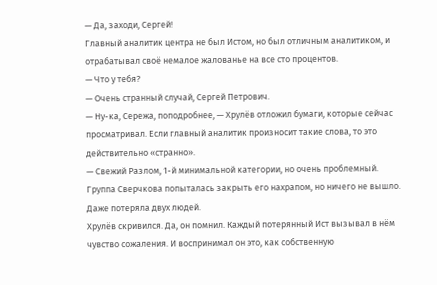— Да, заходи, Сергей!
Главный аналитик центра не был Истом, но был отличным аналитиком, и отрабатывал своё немалое жалованье на все сто процентов.
— Что у тебя?
— Очень странный случай, Сергей Петрович.
— Ну-ка, Сережа, поподробнее, — Хрулёв отложил бумаги, которые сейчас просматривал. Если главный аналитик произносит такие слова, то это действительно «странно».
— Свежий Разлом, 1-й минимальной категории, но очень проблемный. Группа Сверчкова попыталась закрыть его нахрапом, но ничего не вышло. Даже потеряла двух людей.
Хрулёв скривился. Да, он помнил. Каждый потерянный Ист вызывал в нём чувство сожаления. И воспринимал он это, как собственную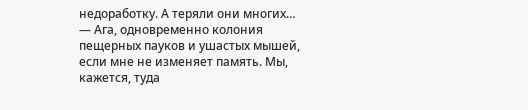недоработку. А теряли они многих…
— Ага, одновременно колония пещерных пауков и ушастых мышей, если мне не изменяет память. Мы, кажется, туда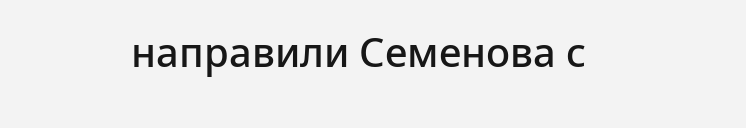направили Семенова с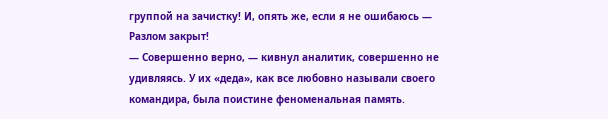группой на зачистку! И, опять же, если я не ошибаюсь — Разлом закрыт!
— Совершенно верно, — кивнул аналитик, совершенно не удивляясь. У их «деда», как все любовно называли своего командира, была поистине феноменальная память.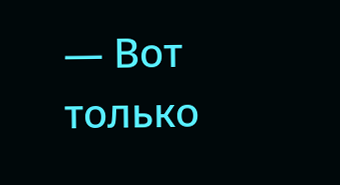— Вот только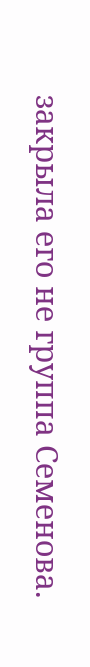закрыла его не группа Семенова.